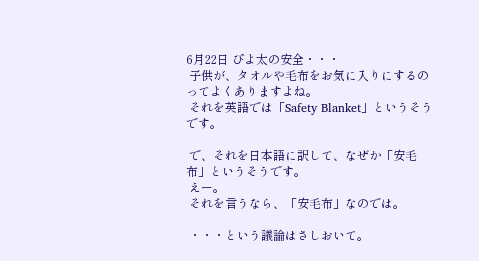6月22日 ぴよ太の安全・・・
 子供が、タオルや毛布をお気に入りにするのってよくありますよね。
 それを英語では「Safety Blanket」というそうです。

 で、それを日本語に訳して、なぜか「安毛布」というそうです。
 えー。
 それを言うなら、「安毛布」なのでは。

 ・・・という議論はさしおいて。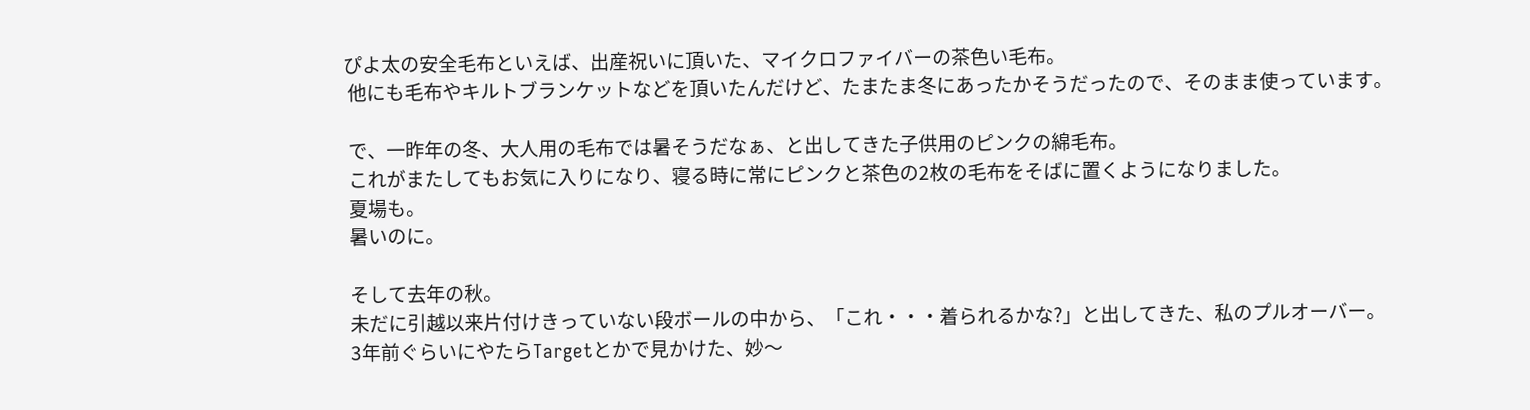ぴよ太の安全毛布といえば、出産祝いに頂いた、マイクロファイバーの茶色い毛布。
 他にも毛布やキルトブランケットなどを頂いたんだけど、たまたま冬にあったかそうだったので、そのまま使っています。

 で、一昨年の冬、大人用の毛布では暑そうだなぁ、と出してきた子供用のピンクの綿毛布。
 これがまたしてもお気に入りになり、寝る時に常にピンクと茶色の2枚の毛布をそばに置くようになりました。
 夏場も。
 暑いのに。

 そして去年の秋。
 未だに引越以来片付けきっていない段ボールの中から、「これ・・・着られるかな?」と出してきた、私のプルオーバー。
 3年前ぐらいにやたらTargetとかで見かけた、妙〜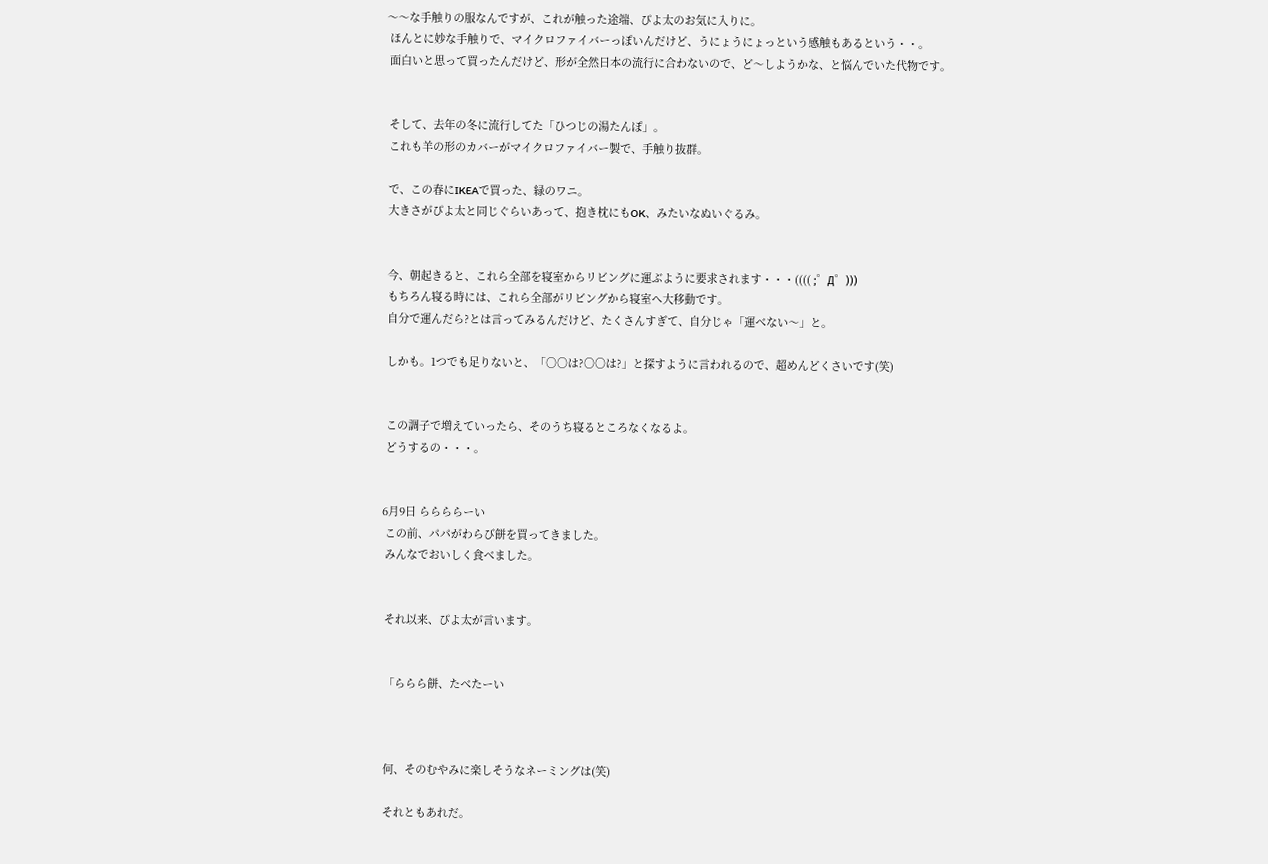〜〜な手触りの服なんですが、これが触った途端、ぴよ太のお気に入りに。
 ほんとに妙な手触りで、マイクロファイバーっぽいんだけど、うにょうにょっという感触もあるという・・。
 面白いと思って買ったんだけど、形が全然日本の流行に合わないので、ど〜しようかな、と悩んでいた代物です。


 そして、去年の冬に流行してた「ひつじの湯たんぽ」。
 これも羊の形のカバーがマイクロファイバー製で、手触り抜群。

 で、この春にIKEAで買った、緑のワニ。
 大きさがぴよ太と同じぐらいあって、抱き枕にもOK、みたいなぬいぐるみ。


 今、朝起きると、これら全部を寝室からリビングに運ぶように要求されます・・・(((( ;゜Д゜)))
 もちろん寝る時には、これら全部がリビングから寝室へ大移動です。
 自分で運んだら?とは言ってみるんだけど、たくさんすぎて、自分じゃ「運べない〜」と。

 しかも。1つでも足りないと、「○○は?○○は?」と探すように言われるので、超めんどくさいです(笑)


 この調子で増えていったら、そのうち寝るところなくなるよ。
 どうするの・・・。


6月9日 ららららーい
 この前、パパがわらび餅を買ってきました。
 みんなでおいしく食べました。


 それ以来、ぴよ太が言います。


 「ららら餅、たべたーい



 何、そのむやみに楽しそうなネーミングは(笑)

 それともあれだ。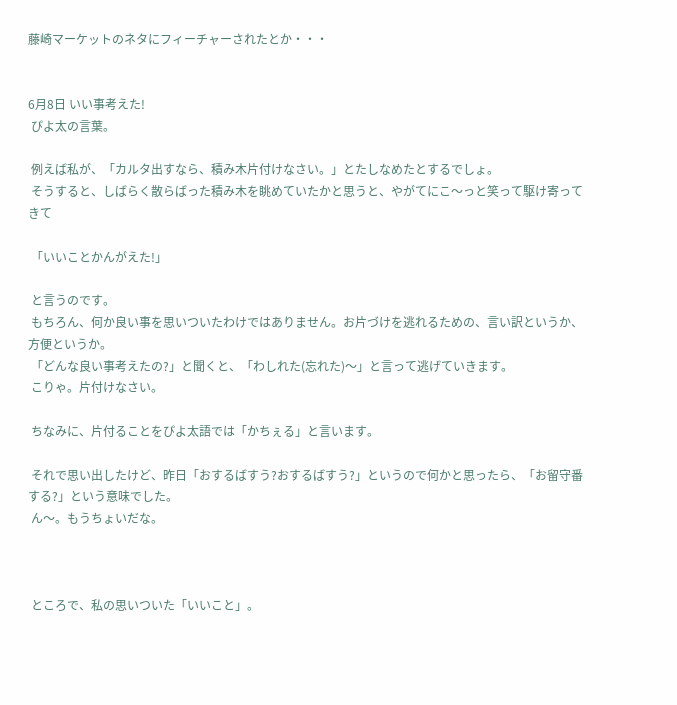藤崎マーケットのネタにフィーチャーされたとか・・・


6月8日 いい事考えた!
 ぴよ太の言葉。

 例えば私が、「カルタ出すなら、積み木片付けなさい。」とたしなめたとするでしょ。
 そうすると、しばらく散らばった積み木を眺めていたかと思うと、やがてにこ〜っと笑って駆け寄ってきて

 「いいことかんがえた!」

 と言うのです。
 もちろん、何か良い事を思いついたわけではありません。お片づけを逃れるための、言い訳というか、方便というか。
 「どんな良い事考えたの?」と聞くと、「わしれた(忘れた)〜」と言って逃げていきます。
 こりゃ。片付けなさい。

 ちなみに、片付ることをぴよ太語では「かちぇる」と言います。

 それで思い出したけど、昨日「おするばすう?おするばすう?」というので何かと思ったら、「お留守番する?」という意味でした。
 ん〜。もうちょいだな。



 ところで、私の思いついた「いいこと」。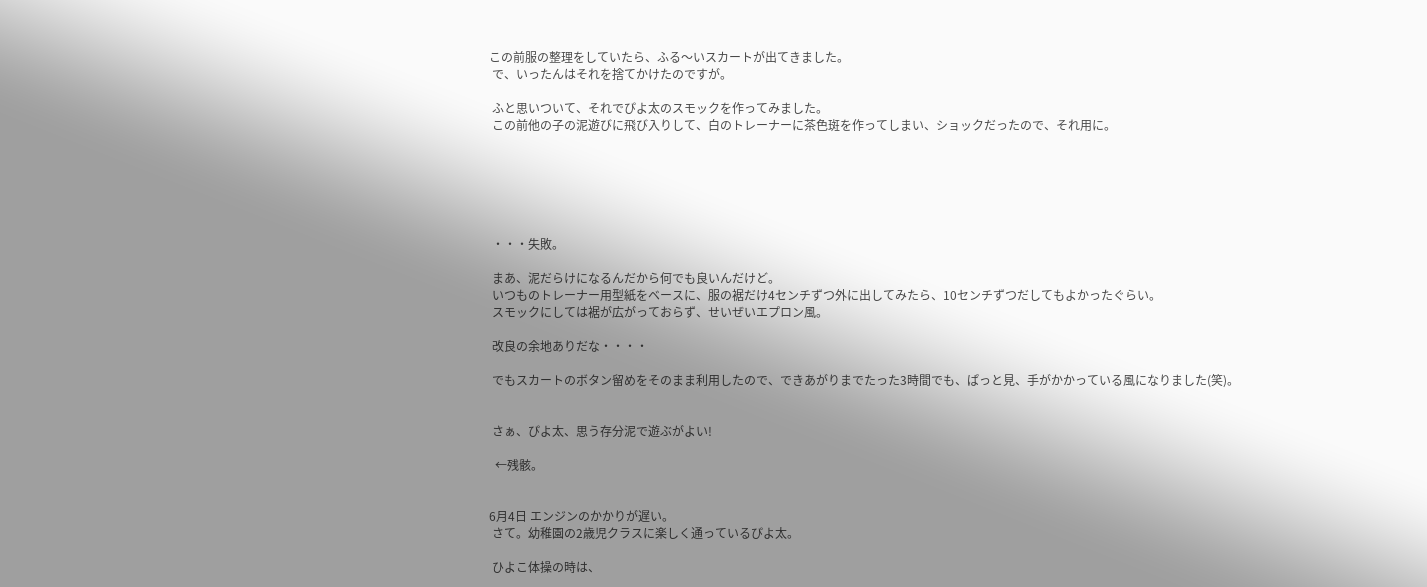この前服の整理をしていたら、ふる〜いスカートが出てきました。
 で、いったんはそれを捨てかけたのですが。

 ふと思いついて、それでぴよ太のスモックを作ってみました。
 この前他の子の泥遊びに飛び入りして、白のトレーナーに茶色斑を作ってしまい、ショックだったので、それ用に。






 ・・・失敗。

 まあ、泥だらけになるんだから何でも良いんだけど。
 いつものトレーナー用型紙をベースに、服の裾だけ4センチずつ外に出してみたら、10センチずつだしてもよかったぐらい。
 スモックにしては裾が広がっておらず、せいぜいエプロン風。

 改良の余地ありだな・・・・

 でもスカートのボタン留めをそのまま利用したので、できあがりまでたった3時間でも、ぱっと見、手がかかっている風になりました(笑)。


 さぁ、ぴよ太、思う存分泥で遊ぶがよい!

  ←残骸。


6月4日 エンジンのかかりが遅い。
 さて。幼稚園の2歳児クラスに楽しく通っているぴよ太。

 ひよこ体操の時は、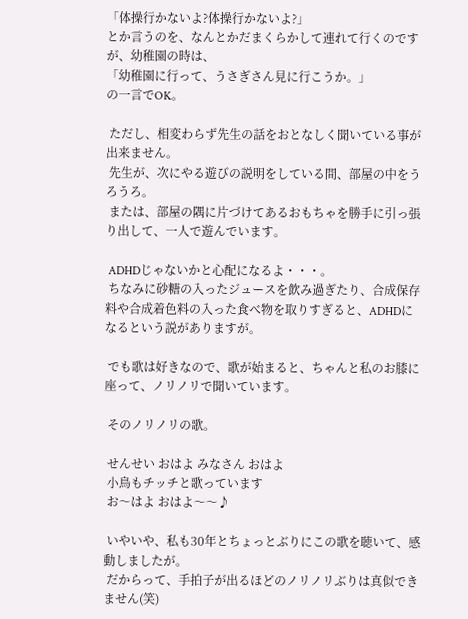「体操行かないよ?体操行かないよ?」
とか言うのを、なんとかだまくらかして連れて行くのですが、幼稚園の時は、
「幼稚園に行って、うさぎさん見に行こうか。」
の一言でOK。

 ただし、相変わらず先生の話をおとなしく聞いている事が出来ません。
 先生が、次にやる遊びの説明をしている間、部屋の中をうろうろ。
 または、部屋の隅に片づけてあるおもちゃを勝手に引っ張り出して、一人で遊んでいます。

 ADHDじゃないかと心配になるよ・・・。
 ちなみに砂糖の入ったジュースを飲み過ぎたり、合成保存料や合成着色料の入った食べ物を取りすぎると、ADHDになるという説がありますが。

 でも歌は好きなので、歌が始まると、ちゃんと私のお膝に座って、ノリノリで聞いています。

 そのノリノリの歌。

 せんせい おはよ みなさん おはよ
 小鳥もチッチと歌っています
 お〜はよ おはよ〜〜♪

 いやいや、私も30年とちょっとぶりにこの歌を聴いて、感動しましたが。
 だからって、手拍子が出るほどのノリノリぶりは真似できません(笑)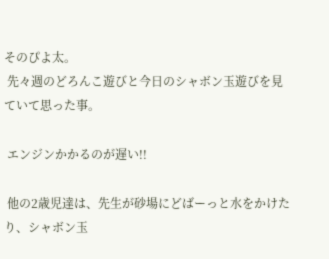そのぴよ太。
 先々週のどろんこ遊びと今日のシャボン玉遊びを見ていて思った事。

 エンジンかかるのが遅い!!

 他の2歳児達は、先生が砂場にどばーっと水をかけたり、シャボン玉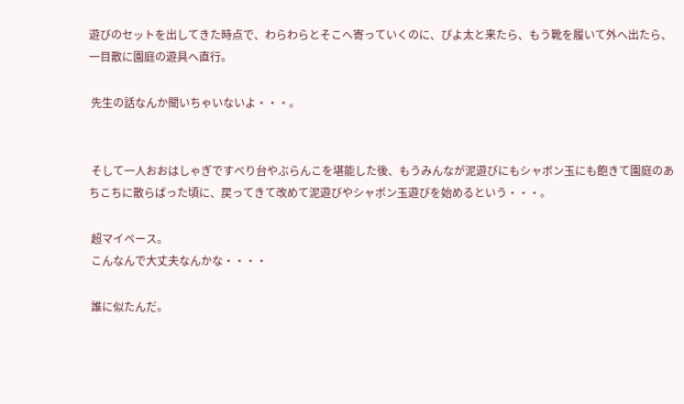遊びのセットを出してきた時点で、わらわらとそこへ寄っていくのに、ぴよ太と来たら、もう靴を履いて外へ出たら、一目散に園庭の遊具へ直行。

 先生の話なんか聞いちゃいないよ・・・。


 そして一人おおはしゃぎですべり台やぶらんこを堪能した後、もうみんなが泥遊びにもシャボン玉にも飽きて園庭のあちこちに散らばった頃に、戻ってきて改めて泥遊びやシャボン玉遊びを始めるという・・・。

 超マイペース。
 こんなんで大丈夫なんかな・・・・

 誰に似たんだ。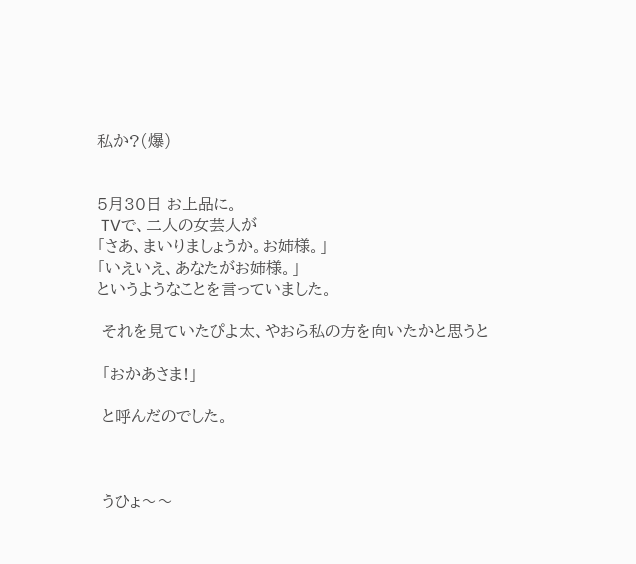私か?(爆)


5月30日 お上品に。
 TVで、二人の女芸人が
「さあ、まいりましょうか。お姉様。」
「いえいえ、あなたがお姉様。」
というようなことを言っていました。

 それを見ていたぴよ太、やおら私の方を向いたかと思うと

 「おかあさま!」

 と呼んだのでした。



 うひょ〜〜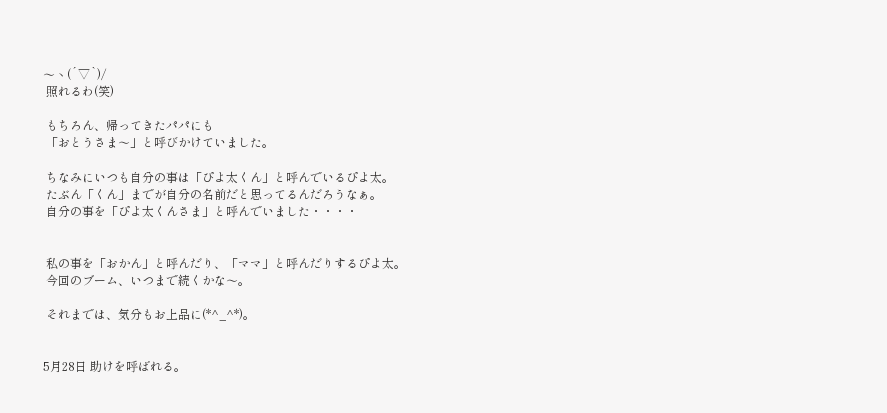〜ヽ(´▽`)/
 照れるわ(笑)

 もちろん、帰ってきたパパにも
 「おとうさま〜」と呼びかけていました。

 ちなみにいつも自分の事は「ぴよ太くん」と呼んでいるぴよ太。
 たぶん「くん」までが自分の名前だと思ってるんだろうなぁ。
 自分の事を「ぴよ太くんさま」と呼んでいました・・・・


 私の事を「おかん」と呼んだり、「ママ」と呼んだりするぴよ太。
 今回のブーム、いつまで続くかな〜。

 それまでは、気分もお上品に(*^_^*)。


5月28日 助けを呼ばれる。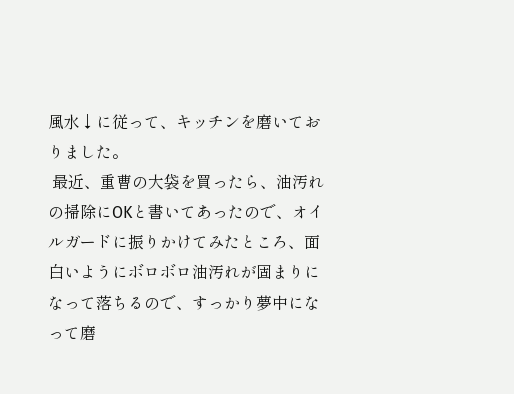風水↓に従って、キッチンを磨いておりました。
 最近、重曹の大袋を買ったら、油汚れの掃除にOKと書いてあったので、オイルガードに振りかけてみたところ、面白いようにボロボロ油汚れが固まりになって落ちるので、すっかり夢中になって磨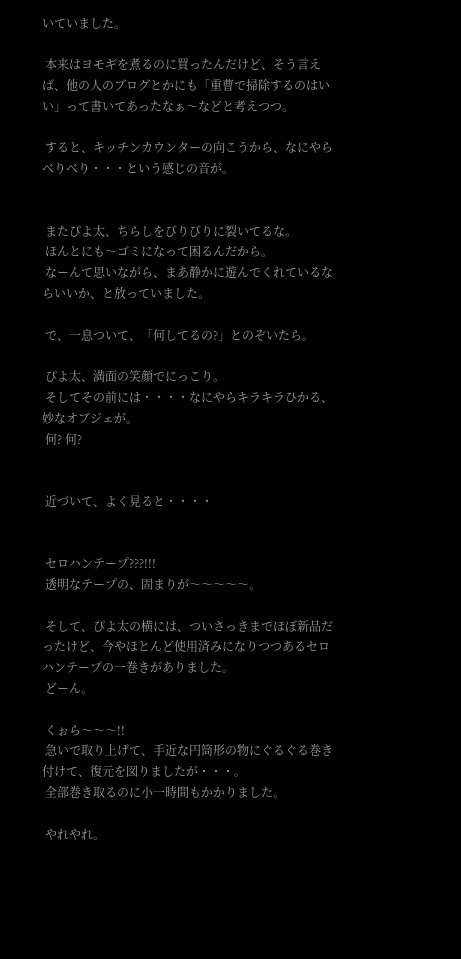いていました。

 本来はヨモギを煮るのに買ったんだけど、そう言えば、他の人のブログとかにも「重曹で掃除するのはいい」って書いてあったなぁ〜などと考えつつ。

 すると、キッチンカウンターの向こうから、なにやらべりべり・・・という感じの音が。


 またぴよ太、ちらしをびりびりに裂いてるな。
 ほんとにも〜ゴミになって困るんだから。
 なーんて思いながら、まあ静かに遊んでくれているならいいか、と放っていました。

 で、一息ついて、「何してるの?」とのぞいたら。

 ぴよ太、満面の笑顔でにっこり。
 そしてその前には・・・・なにやらキラキラひかる、妙なオブジェが。
 何? 何?


 近づいて、よく見ると・・・・


 セロハンテープ???!!!
 透明なテープの、固まりが〜〜〜〜〜。

 そして、ぴよ太の横には、ついさっきまでほぼ新品だったけど、今やほとんど使用済みになりつつあるセロハンテープの一巻きがありました。
 どーん。

 くぉら〜〜〜!!
 急いで取り上げて、手近な円筒形の物にぐるぐる巻き付けて、復元を図りましたが・・・。
 全部巻き取るのに小一時間もかかりました。

 やれやれ。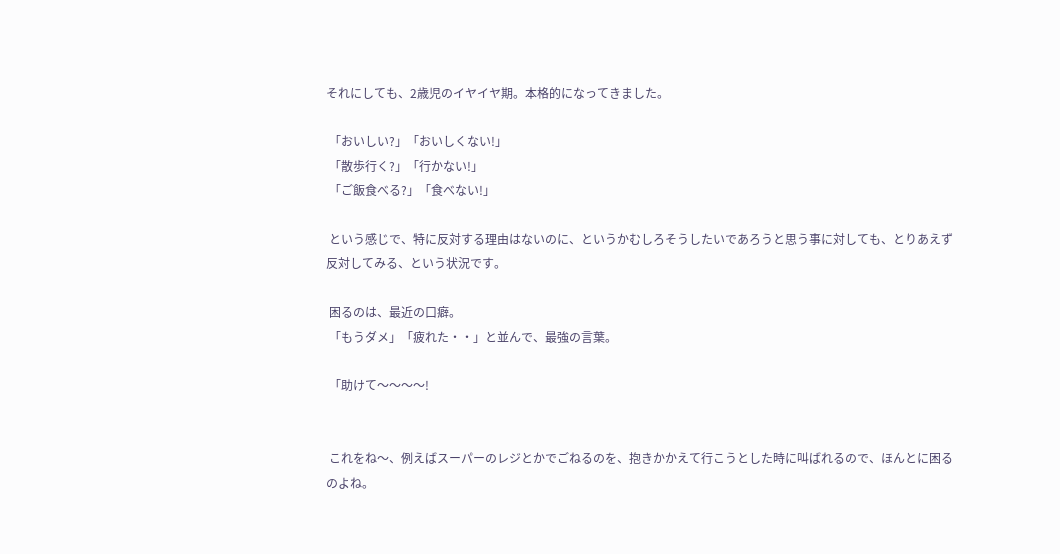それにしても、2歳児のイヤイヤ期。本格的になってきました。

 「おいしい?」「おいしくない!」
 「散歩行く?」「行かない!」
 「ご飯食べる?」「食べない!」

 という感じで、特に反対する理由はないのに、というかむしろそうしたいであろうと思う事に対しても、とりあえず反対してみる、という状況です。

 困るのは、最近の口癖。
 「もうダメ」「疲れた・・」と並んで、最強の言葉。

 「助けて〜〜〜〜!


 これをね〜、例えばスーパーのレジとかでごねるのを、抱きかかえて行こうとした時に叫ばれるので、ほんとに困るのよね。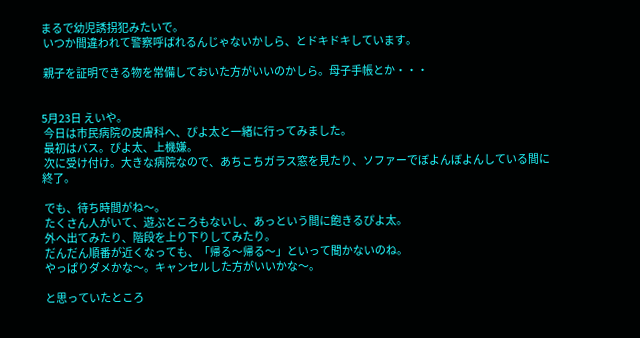まるで幼児誘拐犯みたいで。
 いつか間違われて警察呼ばれるんじゃないかしら、とドキドキしています。

 親子を証明できる物を常備しておいた方がいいのかしら。母子手帳とか・・・


5月23日 えいや。
 今日は市民病院の皮膚科へ、ぴよ太と一緒に行ってみました。
 最初はバス。ぴよ太、上機嫌。
 次に受け付け。大きな病院なので、あちこちガラス窓を見たり、ソファーでぼよんぼよんしている間に終了。

 でも、待ち時間がね〜。
 たくさん人がいて、遊ぶところもないし、あっという間に飽きるぴよ太。
 外へ出てみたり、階段を上り下りしてみたり。
 だんだん順番が近くなっても、「帰る〜帰る〜」といって聞かないのね。
 やっぱりダメかな〜。キャンセルした方がいいかな〜。

 と思っていたところ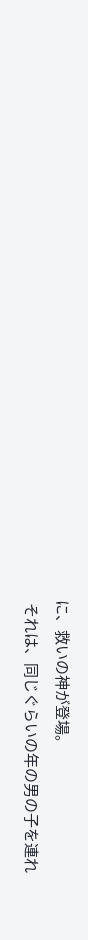に、救いの神が登場。
 それは、同じぐらいの年の男の子を連れ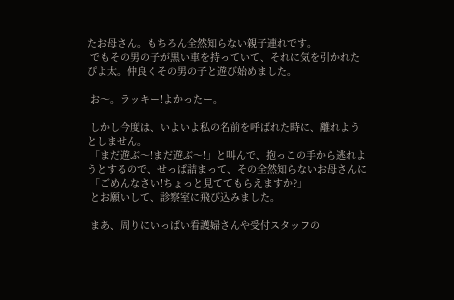たお母さん。もちろん全然知らない親子連れです。
 でもその男の子が黒い車を持っていて、それに気を引かれたぴよ太。仲良くその男の子と遊び始めました。

 お〜。ラッキー!よかったー。

 しかし今度は、いよいよ私の名前を呼ばれた時に、離れようとしません。
 「まだ遊ぶ〜!まだ遊ぶ〜!」と叫んで、抱っこの手から逃れようとするので、せっぱ詰まって、その全然知らないお母さんに
 「ごめんなさい!ちょっと見ててもらえますか?」
 とお願いして、診察室に飛び込みました。

 まあ、周りにいっぱい看護婦さんや受付スタッフの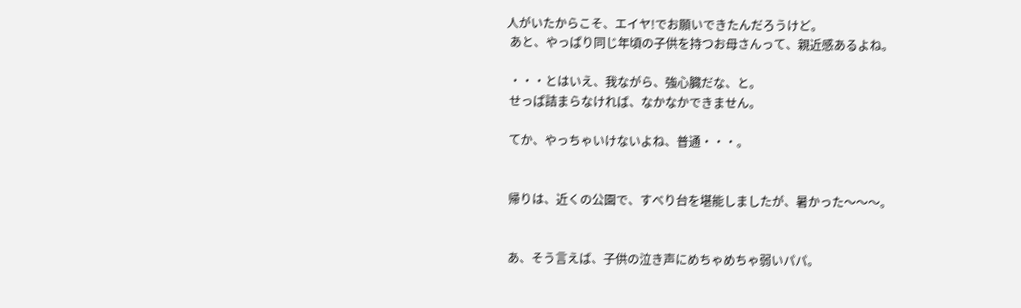人がいたからこそ、エイヤ!でお願いできたんだろうけど。
 あと、やっぱり同じ年頃の子供を持つお母さんって、親近感あるよね。

 ・・・とはいえ、我ながら、強心臓だな、と。
 せっぱ詰まらなければ、なかなかできません。

 てか、やっちゃいけないよね、普通・・・。


 帰りは、近くの公園で、すべり台を堪能しましたが、暑かった〜〜〜。


 あ、そう言えば、子供の泣き声にめちゃめちゃ弱いパパ。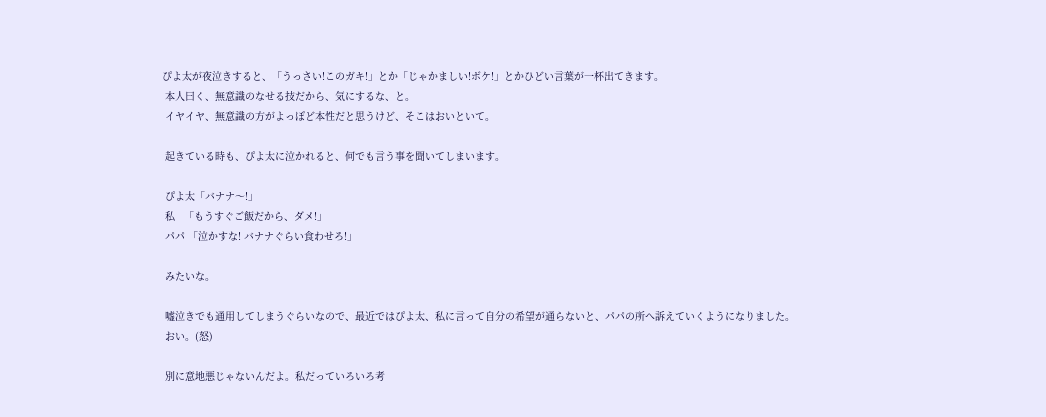ぴよ太が夜泣きすると、「うっさい!このガキ!」とか「じゃかましい!ボケ!」とかひどい言葉が一杯出てきます。
 本人曰く、無意識のなせる技だから、気にするな、と。
 イヤイヤ、無意識の方がよっぽど本性だと思うけど、そこはおいといて。

 起きている時も、ぴよ太に泣かれると、何でも言う事を聞いてしまいます。

 ぴよ太「バナナ〜!」
 私   「もうすぐご飯だから、ダメ!」
 パパ 「泣かすな! バナナぐらい食わせろ!」

 みたいな。

 嘘泣きでも通用してしまうぐらいなので、最近ではぴよ太、私に言って自分の希望が通らないと、パパの所へ訴えていくようになりました。
 おい。(怒)

 別に意地悪じゃないんだよ。私だっていろいろ考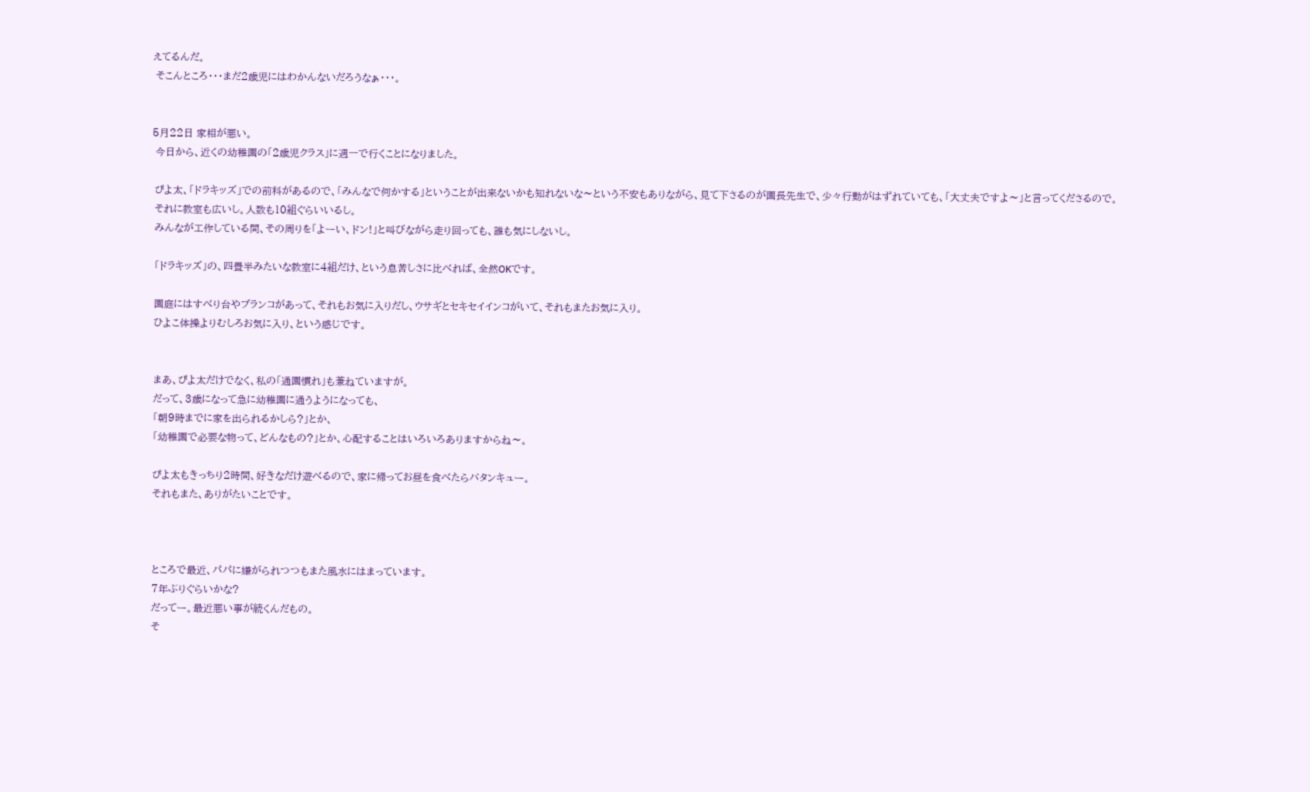えてるんだ。
 そこんところ・・・まだ2歳児にはわかんないだろうなぁ・・・。


5月22日 家相が悪い。
 今日から、近くの幼稚園の「2歳児クラス」に週一で行くことになりました。

 ぴよ太、「ドラキッズ」での前科があるので、「みんなで何かする」ということが出来ないかも知れないな〜という不安もありながら、見て下さるのが園長先生で、少々行動がはずれていても、「大丈夫ですよ〜」と言ってくださるので。
 それに教室も広いし。人数も10組ぐらいいるし。
 みんなが工作している間、その周りを「よーい、ドン!」と叫びながら走り回っても、誰も気にしないし。

 「ドラキッズ」の、四畳半みたいな教室に4組だけ、という息苦しさに比べれば、全然OKです。

 園庭にはすべり台やブランコがあって、それもお気に入りだし、ウサギとセキセイインコがいて、それもまたお気に入り。
 ひよこ体操よりむしろお気に入り、という感じです。


 まあ、ぴよ太だけでなく、私の「通園慣れ」も兼ねていますが。
 だって、3歳になって急に幼稚園に通うようになっても、
 「朝9時までに家を出られるかしら?」とか、
 「幼稚園で必要な物って、どんなもの?」とか、心配することはいろいろありますからね〜。

 ぴよ太もきっちり2時間、好きなだけ遊べるので、家に帰ってお昼を食べたらバタンキュー。
 それもまた、ありがたいことです。



 ところで最近、パパに嫌がられつつもまた風水にはまっています。
 7年ぶりぐらいかな?
 だってー。最近悪い事が続くんだもの。
 そ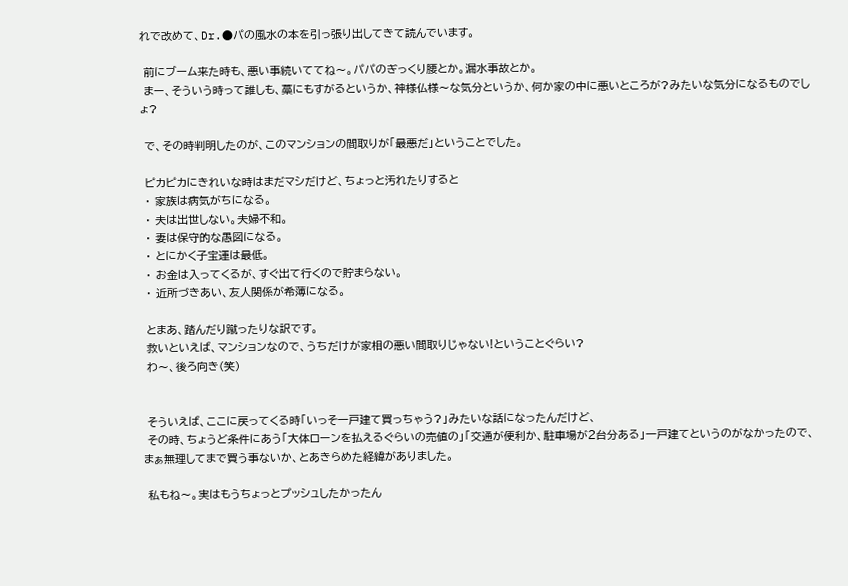れで改めて、Dr.●パの風水の本を引っ張り出してきて読んでいます。

 前にブーム来た時も、悪い事続いててね〜。パパのぎっくり腰とか。漏水事故とか。
 まー、そういう時って誰しも、藁にもすがるというか、神様仏様〜な気分というか、何か家の中に悪いところが?みたいな気分になるものでしょ?

 で、その時判明したのが、このマンションの間取りが「最悪だ」ということでした。

 ピカピカにきれいな時はまだマシだけど、ちょっと汚れたりすると
 ・ 家族は病気がちになる。
 ・ 夫は出世しない。夫婦不和。
 ・ 妻は保守的な愚図になる。
 ・ とにかく子宝運は最低。
 ・ お金は入ってくるが、すぐ出て行くので貯まらない。
 ・ 近所づきあい、友人関係が希薄になる。

 とまあ、踏んだり蹴ったりな訳です。
 救いといえば、マンションなので、うちだけが家相の悪い間取りじゃない!ということぐらい?
 わ〜、後ろ向き(笑)


 そういえば、ここに戻ってくる時「いっそ一戸建て買っちゃう?」みたいな話になったんだけど、
 その時、ちょうど条件にあう「大体ローンを払えるぐらいの売値の」「交通が便利か、駐車場が2台分ある」一戸建てというのがなかったので、まぁ無理してまで買う事ないか、とあきらめた経緯がありました。

 私もね〜。実はもうちょっとプッシュしたかったん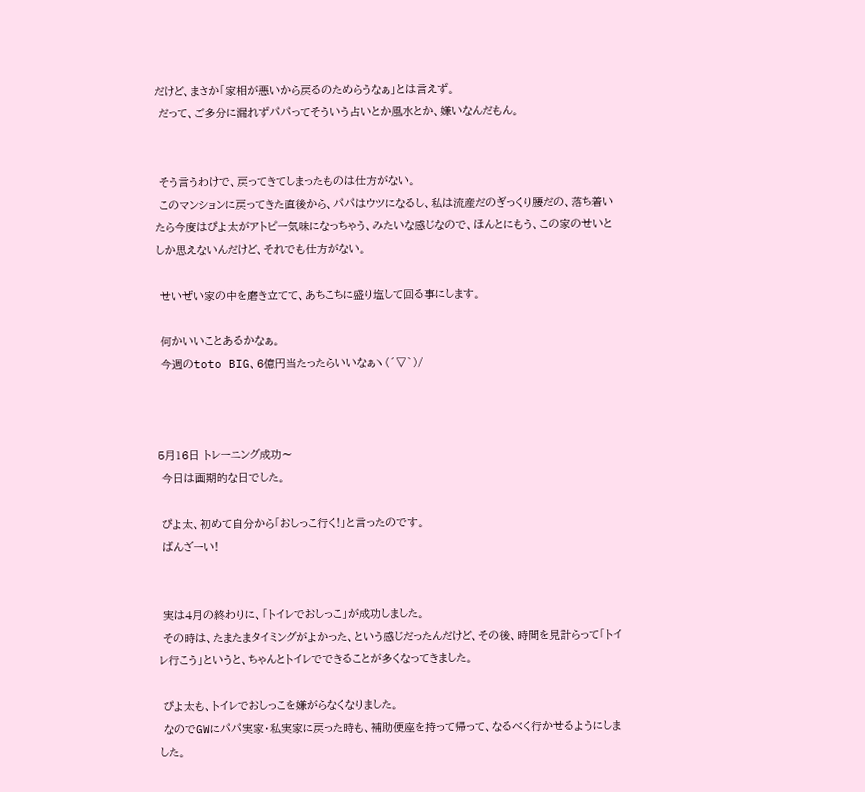だけど、まさか「家相が悪いから戻るのためらうなぁ」とは言えず。
 だって、ご多分に漏れずパパってそういう占いとか風水とか、嫌いなんだもん。


 そう言うわけで、戻ってきてしまったものは仕方がない。
 このマンションに戻ってきた直後から、パパはウツになるし、私は流産だのぎっくり腰だの、落ち着いたら今度はぴよ太がアトピー気味になっちゃう、みたいな感じなので、ほんとにもう、この家のせいとしか思えないんだけど、それでも仕方がない。

 せいぜい家の中を磨き立てて、あちこちに盛り塩して回る事にします。

 何かいいことあるかなぁ。
 今週のtoto BIG、6億円当たったらいいなぁヽ(´▽`)/



5月16日 トレーニング成功〜
 今日は画期的な日でした。

 ぴよ太、初めて自分から「おしっこ行く!」と言ったのです。
 ばんざーい!


 実は4月の終わりに、「トイレでおしっこ」が成功しました。
 その時は、たまたまタイミングがよかった、という感じだったんだけど、その後、時間を見計らって「トイレ行こう」というと、ちゃんとトイレでできることが多くなってきました。

 ぴよ太も、トイレでおしっこを嫌がらなくなりました。
 なのでGWにパパ実家・私実家に戻った時も、補助便座を持って帰って、なるべく行かせるようにしました。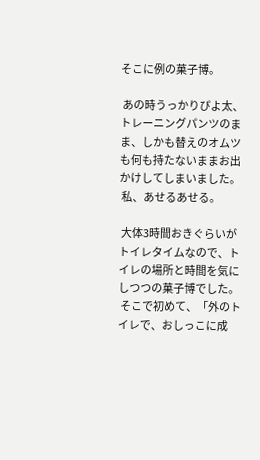そこに例の菓子博。

 あの時うっかりぴよ太、トレーニングパンツのまま、しかも替えのオムツも何も持たないままお出かけしてしまいました。
 私、あせるあせる。

 大体3時間おきぐらいがトイレタイムなので、トイレの場所と時間を気にしつつの菓子博でした。
 そこで初めて、「外のトイレで、おしっこに成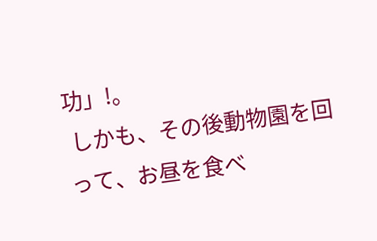功」!。
 しかも、その後動物園を回って、お昼を食べ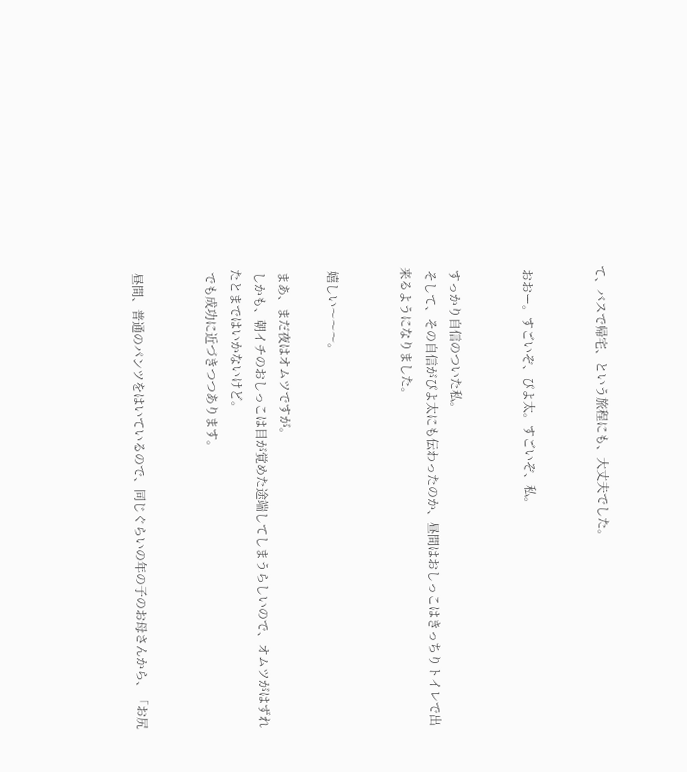て、バスで帰宅、という旅程にも、大丈夫でした。


 おおー。すごいぞ、ぴよ太。すごいぞ、私。


 すっかり自信のついた私。
 そして、その自信がぴよ太にも伝わったのか、昼間はおしっこはきっちりトイレで出来るようになりました。


 嬉しい〜〜〜。

 まあ、まだ夜はオムツですが。
 しかも、朝イチのおしっこは目が覚めた途端してしまうらしいので、オムツがはずれたとまではいかないけど。
 でも成功に近づきつつあります。


 昼間、普通のパンツをはいているので、同じぐらいの年の子のお母さんから、「お尻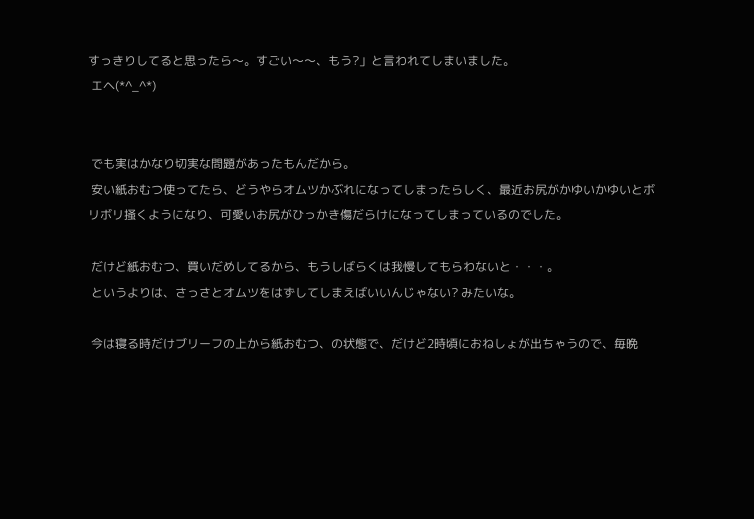すっきりしてると思ったら〜。すごい〜〜、もう?」と言われてしまいました。
 エヘ(*^_^*)


 でも実はかなり切実な問題があったもんだから。
 安い紙おむつ使ってたら、どうやらオムツかぶれになってしまったらしく、最近お尻がかゆいかゆいとボリボリ掻くようになり、可愛いお尻がひっかき傷だらけになってしまっているのでした。

 だけど紙おむつ、買いだめしてるから、もうしばらくは我慢してもらわないと・・・。
 というよりは、さっさとオムツをはずしてしまえばいいんじゃない? みたいな。

 今は寝る時だけブリーフの上から紙おむつ、の状態で、だけど2時頃におねしょが出ちゃうので、毎晩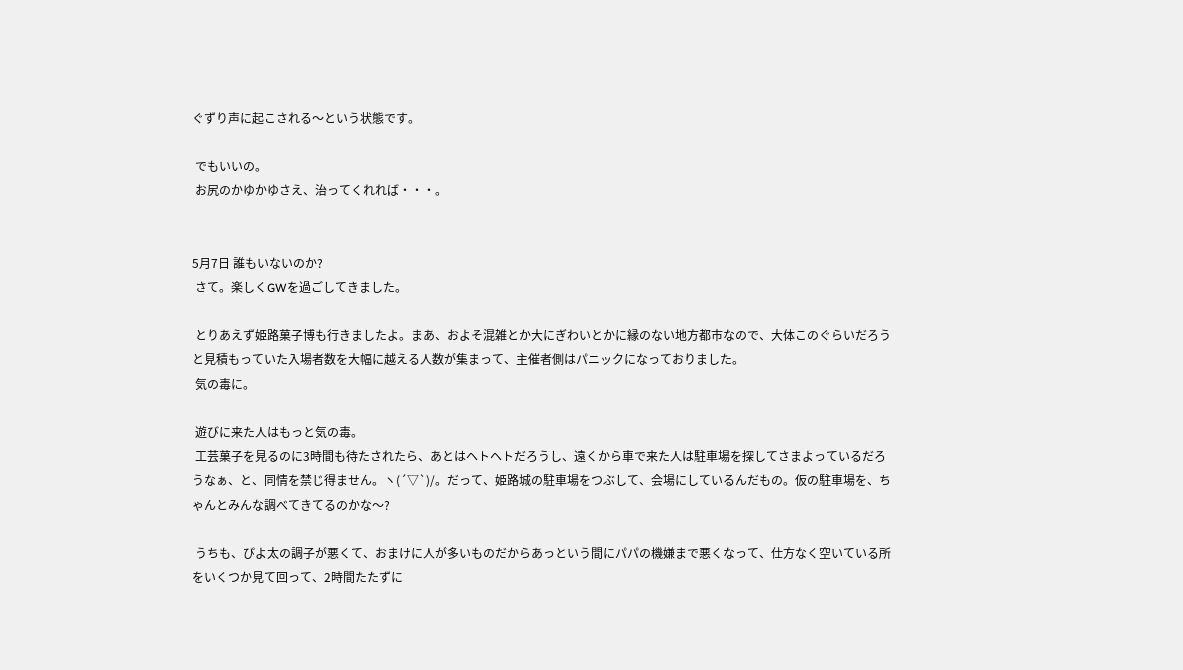ぐずり声に起こされる〜という状態です。

 でもいいの。
 お尻のかゆかゆさえ、治ってくれれば・・・。


5月7日 誰もいないのか?
 さて。楽しくGWを過ごしてきました。

 とりあえず姫路菓子博も行きましたよ。まあ、およそ混雑とか大にぎわいとかに縁のない地方都市なので、大体このぐらいだろうと見積もっていた入場者数を大幅に越える人数が集まって、主催者側はパニックになっておりました。
 気の毒に。

 遊びに来た人はもっと気の毒。
 工芸菓子を見るのに3時間も待たされたら、あとはヘトヘトだろうし、遠くから車で来た人は駐車場を探してさまよっているだろうなぁ、と、同情を禁じ得ません。ヽ(´▽`)/。だって、姫路城の駐車場をつぶして、会場にしているんだもの。仮の駐車場を、ちゃんとみんな調べてきてるのかな〜?

 うちも、ぴよ太の調子が悪くて、おまけに人が多いものだからあっという間にパパの機嫌まで悪くなって、仕方なく空いている所をいくつか見て回って、2時間たたずに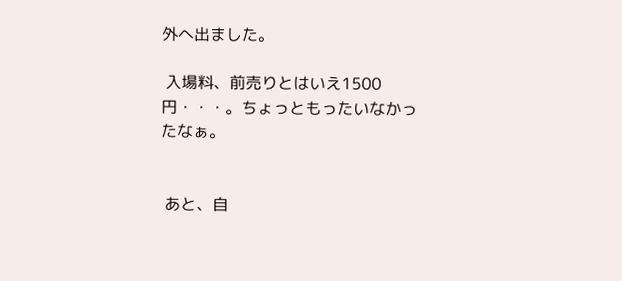外へ出ました。

 入場料、前売りとはいえ1500円・・・。ちょっともったいなかったなぁ。


 あと、自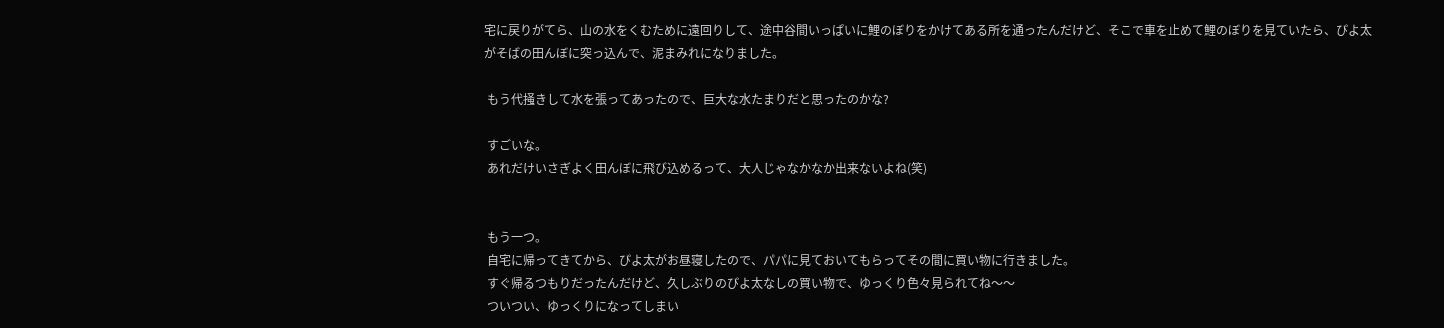宅に戻りがてら、山の水をくむために遠回りして、途中谷間いっぱいに鯉のぼりをかけてある所を通ったんだけど、そこで車を止めて鯉のぼりを見ていたら、ぴよ太がそばの田んぼに突っ込んで、泥まみれになりました。

 もう代掻きして水を張ってあったので、巨大な水たまりだと思ったのかな?

 すごいな。
 あれだけいさぎよく田んぼに飛び込めるって、大人じゃなかなか出来ないよね(笑)


 もう一つ。
 自宅に帰ってきてから、ぴよ太がお昼寝したので、パパに見ておいてもらってその間に買い物に行きました。
 すぐ帰るつもりだったんだけど、久しぶりのぴよ太なしの買い物で、ゆっくり色々見られてね〜〜
 ついつい、ゆっくりになってしまい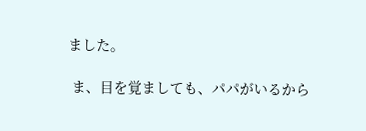ました。

 ま、目を覚ましても、パパがいるから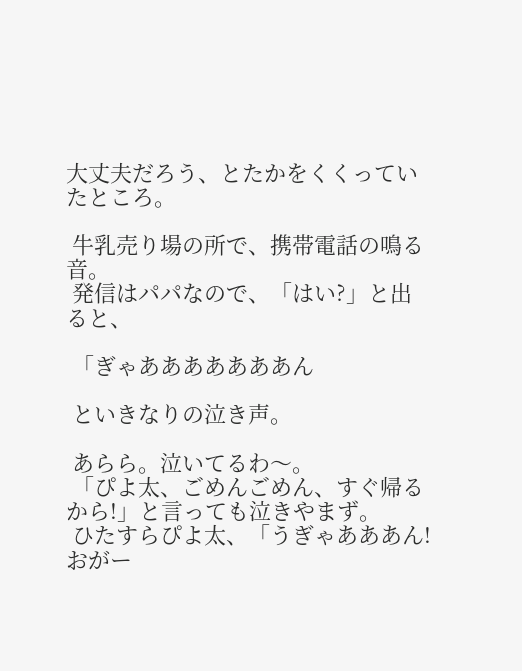大丈夫だろう、とたかをくくっていたところ。

 牛乳売り場の所で、携帯電話の鳴る音。
 発信はパパなので、「はい?」と出ると、

 「ぎゃあああああああん

 といきなりの泣き声。

 あらら。泣いてるわ〜。
 「ぴよ太、ごめんごめん、すぐ帰るから!」と言っても泣きやまず。
 ひたすらぴよ太、「うぎゃあああん!おがー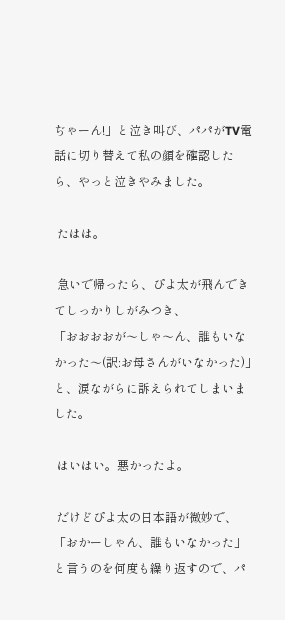ぢゃーん!」と泣き叫び、パパがTV電話に切り替えて私の顔を確認したら、やっと泣きやみました。

 たはは。

 急いで帰ったら、ぴよ太が飛んできてしっかりしがみつき、
「おおおおが〜しゃ〜ん、誰もいなかった〜(訳:お母さんがいなかった)」と、涙ながらに訴えられてしまいました。

 はいはい。悪かったよ。

 だけどぴよ太の日本語が微妙で、「おかーしゃん、誰もいなかった」と言うのを何度も繰り返すので、パ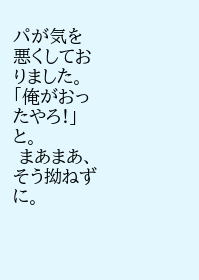パが気を悪くしておりました。「俺がおったやろ!」と。
 まあまあ、そう拗ねずに。